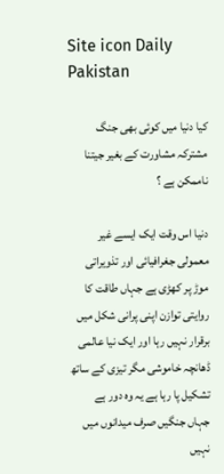Site icon Daily Pakistan

کیا دنیا میں کوئی بھی جنگ مشترکہ مشاورت کے بغیر جیتنا ناممکن ہے ؟

دنیا اس وقت ایک ایسے غیر معمولی جغرافیائی اور تذویراتی موڑ پر کھڑی ہے جہاں طاقت کا روایتی توازن اپنی پرانی شکل میں برقرار نہیں رہا اور ایک نیا عالمی ڈھانچہ خاموشی مگر تیزی کے ساتھ تشکیل پا رہا ہے یہ وہ دور ہے جہاں جنگیں صرف میدانوں میں نہیں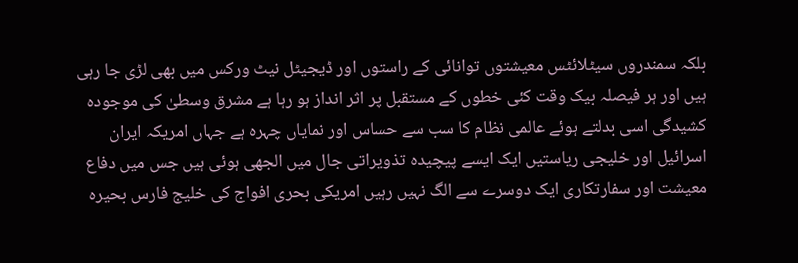بلکہ سمندروں سیٹلائٹس معیشتوں توانائی کے راستوں اور ڈیجیٹل نیٹ ورکس میں بھی لڑی جا رہی ہیں اور ہر فیصلہ بیک وقت کئی خطوں کے مستقبل پر اثر انداز ہو رہا ہے مشرق وسطیٰ کی موجودہ کشیدگی اسی بدلتے ہوئے عالمی نظام کا سب سے حساس اور نمایاں چہرہ ہے جہاں امریکہ ایران اسرائیل اور خلیجی ریاستیں ایک ایسے پیچیدہ تذویراتی جال میں الجھی ہوئی ہیں جس میں دفاع معیشت اور سفارتکاری ایک دوسرے سے الگ نہیں رہیں امریکی بحری افواج کی خلیج فارس بحیرہ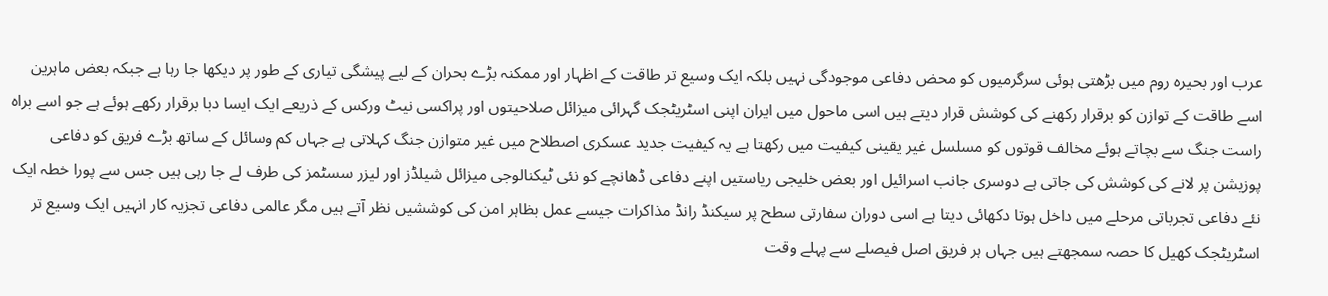عرب اور بحیرہ روم میں بڑھتی ہوئی سرگرمیوں کو محض دفاعی موجودگی نہیں بلکہ ایک وسیع تر طاقت کے اظہار اور ممکنہ بڑے بحران کے لیے پیشگی تیاری کے طور پر دیکھا جا رہا ہے جبکہ بعض ماہرین اسے طاقت کے توازن کو برقرار رکھنے کی کوشش قرار دیتے ہیں اسی ماحول میں ایران اپنی اسٹریٹجک گہرائی میزائل صلاحیتوں اور پراکسی نیٹ ورکس کے ذریعے ایک ایسا دبا برقرار رکھے ہوئے ہے جو اسے براہ راست جنگ سے بچاتے ہوئے مخالف قوتوں کو مسلسل غیر یقینی کیفیت میں رکھتا ہے یہ کیفیت جدید عسکری اصطلاح میں غیر متوازن جنگ کہلاتی ہے جہاں کم وسائل کے ساتھ بڑے فریق کو دفاعی پوزیشن پر لانے کی کوشش کی جاتی ہے دوسری جانب اسرائیل اور بعض خلیجی ریاستیں اپنے دفاعی ڈھانچے کو نئی ٹیکنالوجی میزائل شیلڈز اور لیزر سسٹمز کی طرف لے جا رہی ہیں جس سے پورا خطہ ایک نئے دفاعی تجرباتی مرحلے میں داخل ہوتا دکھائی دیتا ہے اسی دوران سفارتی سطح پر سیکنڈ رانڈ مذاکرات جیسے عمل بظاہر امن کی کوششیں نظر آتے ہیں مگر عالمی دفاعی تجزیہ کار انہیں ایک وسیع تر اسٹریٹجک کھیل کا حصہ سمجھتے ہیں جہاں ہر فریق اصل فیصلے سے پہلے وقت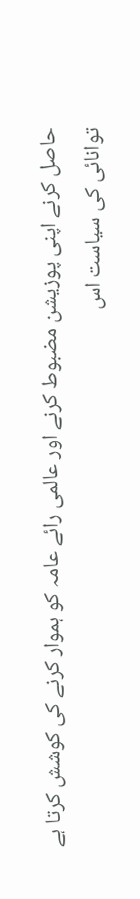حاصل کرنے اپنی پوزیشن مضبوط کرنے اور عالمی رائے عامہ کو ہموار کرنے کی کوشش کرتا ہے توانائی کی سیاست اس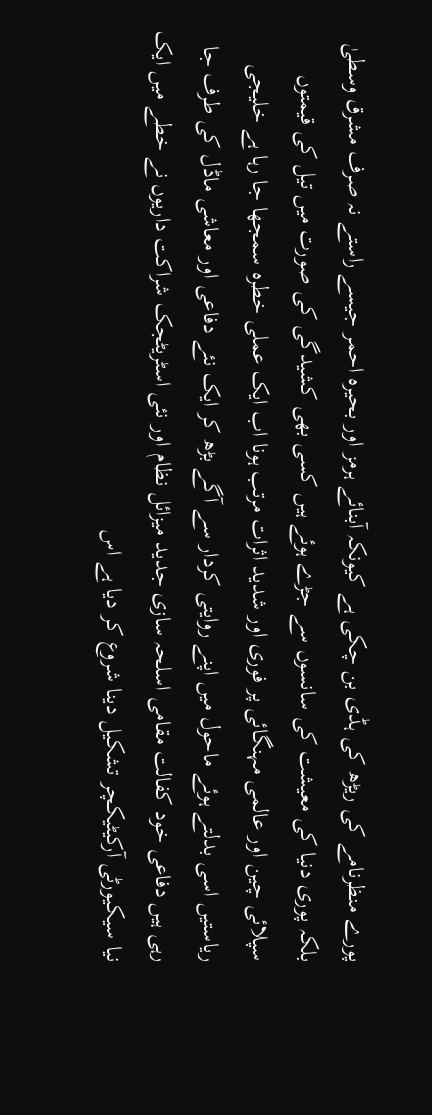پورے منظرنامے کی ریڑھ کی ہڈی بن چکی ہے کیونکہ آبنائے ہرمز اور بحیرہ احمر جیسے راستے نہ صرف مشرق وسطیٰ بلکہ پوری دنیا کی معیشت کی سانسوں سے جڑے ہوئے ہیں کسی بھی کشیدگی کی صورت میں تیل کی قیمتوں سپلائی چین اور عالمی مہنگائی پر فوری اور شدید اثرات مرتب ہونا اب ایک عملی خطرہ سمجھا جا رہا ہے خلیجی ریاستیں اسی بدلتے ہوئے ماحول میں اپنے روایتی کردار سے آگے بڑھ کر ایک نئے دفاعی اور معاشی ماڈل کی طرف جا رہی ہیں دفاعی خود کفالت مقامی اسلحہ سازی جدید میزائل نظام اور نئی اسٹریٹجک شراکت داریوں نے خطے میں ایک نیا سیکیورٹی آرکیٹیکچر تشکیل دینا شروع کر دیا ہے اس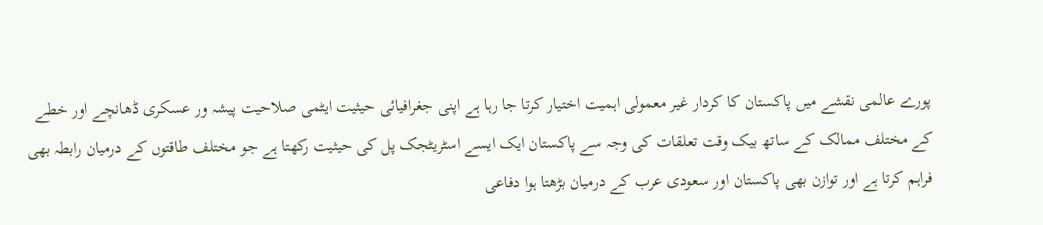پورے عالمی نقشے میں پاکستان کا کردار غیر معمولی اہمیت اختیار کرتا جا رہا ہے اپنی جغرافیائی حیثیت ایٹمی صلاحیت پیشہ ور عسکری ڈھانچے اور خطے کے مختلف ممالک کے ساتھ بیک وقت تعلقات کی وجہ سے پاکستان ایک ایسے اسٹریٹجک پل کی حیثیت رکھتا ہے جو مختلف طاقتوں کے درمیان رابطہ بھی فراہم کرتا ہے اور توازن بھی پاکستان اور سعودی عرب کے درمیان بڑھتا ہوا دفاعی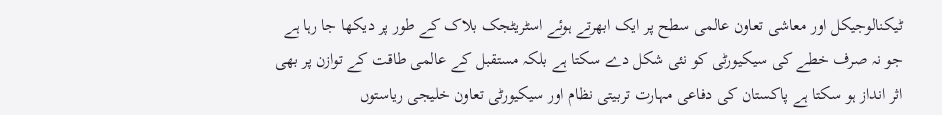ٹیکنالوجیکل اور معاشی تعاون عالمی سطح پر ایک ابھرتے ہوئے اسٹریٹجک بلاک کے طور پر دیکھا جا رہا ہے جو نہ صرف خطے کی سیکیورٹی کو نئی شکل دے سکتا ہے بلکہ مستقبل کے عالمی طاقت کے توازن پر بھی اثر انداز ہو سکتا ہے پاکستان کی دفاعی مہارت تربیتی نظام اور سیکیورٹی تعاون خلیجی ریاستوں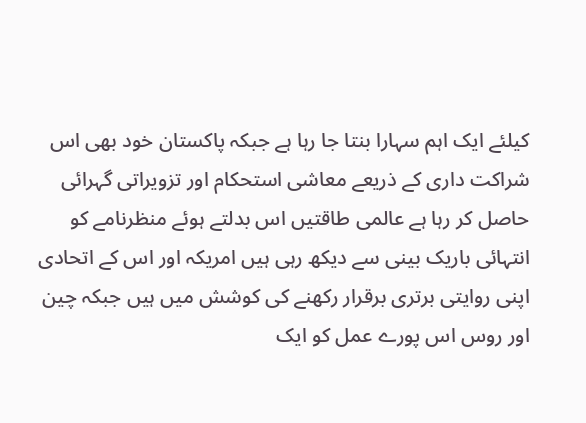کیلئے ایک اہم سہارا بنتا جا رہا ہے جبکہ پاکستان خود بھی اس شراکت داری کے ذریعے معاشی استحکام اور تزویراتی گہرائی حاصل کر رہا ہے عالمی طاقتیں اس بدلتے ہوئے منظرنامے کو انتہائی باریک بینی سے دیکھ رہی ہیں امریکہ اور اس کے اتحادی اپنی روایتی برتری برقرار رکھنے کی کوشش میں ہیں جبکہ چین اور روس اس پورے عمل کو ایک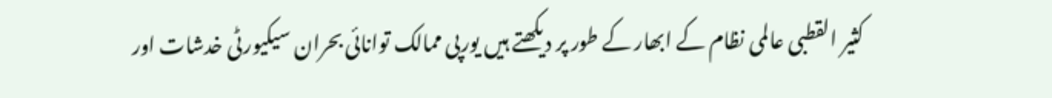کثیر القطبی عالمی نظام کے ابھار کے طور پر دیکھتے ہیں یورپی ممالک توانائی بحران سیکیورٹی خدشات اور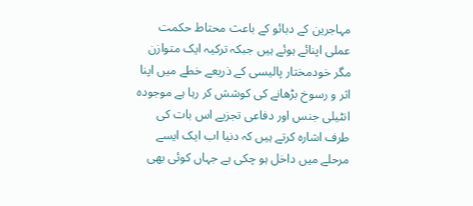مہاجرین کے دبائو کے باعث محتاط حکمت عملی اپنائے ہوئے ہیں جبکہ ترکیہ ایک متوازن مگر خودمختار پالیسی کے ذریعے خطے میں اپنا اثر و رسوخ بڑھانے کی کوشش کر رہا ہے موجودہ انٹیلی جنس اور دفاعی تجزیے اس بات کی طرف اشارہ کرتے ہیں کہ دنیا اب ایک ایسے مرحلے میں داخل ہو چکی ہے جہاں کوئی بھی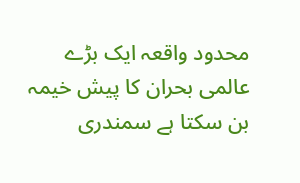محدود واقعہ ایک بڑے عالمی بحران کا پیش خیمہ بن سکتا ہے سمندری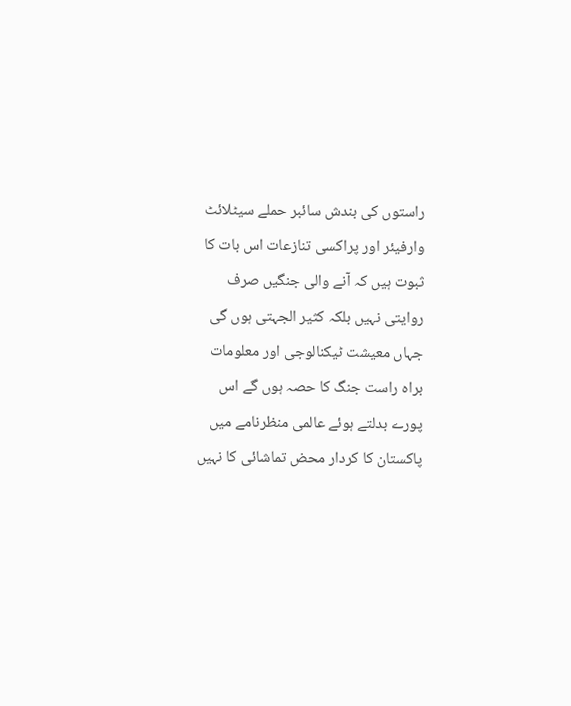راستوں کی بندش سائبر حملے سیٹلائٹ وارفیئر اور پراکسی تنازعات اس بات کا ثبوت ہیں کہ آنے والی جنگیں صرف روایتی نہیں بلکہ کثیر الجہتی ہوں گی جہاں معیشت ٹیکنالوجی اور معلومات براہ راست جنگ کا حصہ ہوں گے اس پورے بدلتے ہوئے عالمی منظرنامے میں پاکستان کا کردار محض تماشائی کا نہیں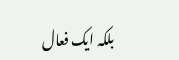بلکہ ایک فعال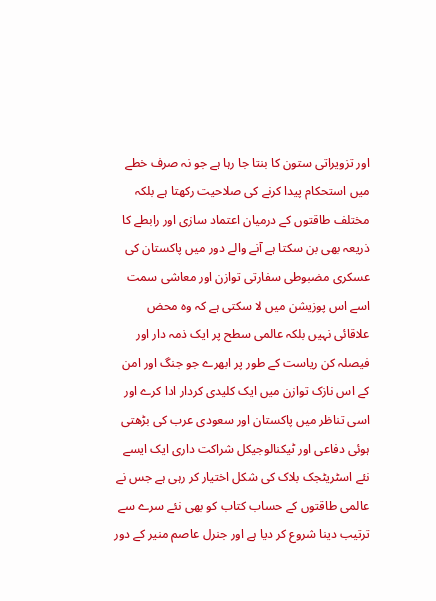اور تزویراتی ستون کا بنتا جا رہا ہے جو نہ صرف خطے میں استحکام پیدا کرنے کی صلاحیت رکھتا ہے بلکہ مختلف طاقتوں کے درمیان اعتماد سازی اور رابطے کا ذریعہ بھی بن سکتا ہے آنے والے دور میں پاکستان کی عسکری مضبوطی سفارتی توازن اور معاشی سمت اسے اس پوزیشن میں لا سکتی ہے کہ وہ محض علاقائی نہیں بلکہ عالمی سطح پر ایک ذمہ دار اور فیصلہ کن ریاست کے طور پر ابھرے جو جنگ اور امن کے اس نازک توازن میں ایک کلیدی کردار ادا کرے اور اسی تناظر میں پاکستان اور سعودی عرب کی بڑھتی ہوئی دفاعی اور ٹیکنالوجیکل شراکت داری ایک ایسے نئے اسٹریٹجک بلاک کی شکل اختیار کر رہی ہے جس نے عالمی طاقتوں کے حساب کتاب کو بھی نئے سرے سے ترتیب دینا شروع کر دیا ہے اور جنرل عاصم منیر کے دور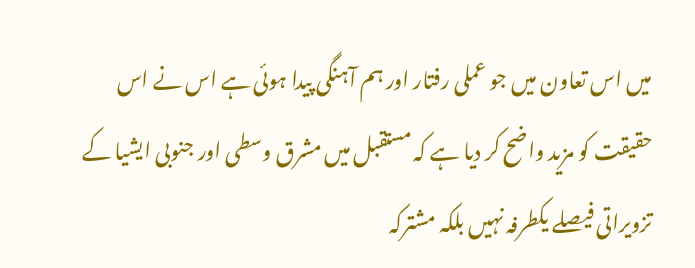میں اس تعاون میں جو عملی رفتار اور ہم آہنگی پیدا ہوئی ہے اس نے اس حقیقت کو مزید واضح کر دیا ہے کہ مستقبل میں مشرق وسطی اور جنوبی ایشیا کے تزویراتی فیصلے یکطرفہ نہیں بلکہ مشترکہ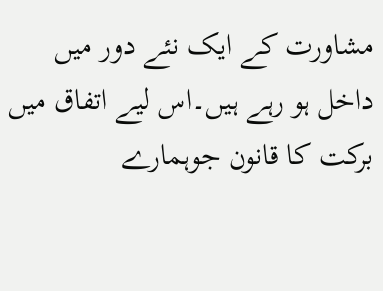مشاورت کے ایک نئے دور میں داخل ہو رہے ہیں۔اس لیے اتفاق میں برکت کا قانون جوہمارے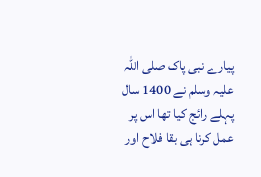پیارے نبی پاک صلی اللہ علیہ وسلم نے 1400 سال پہلے رائج کیا تھا اس پر عمل کرنا ہی بقا فلاح اور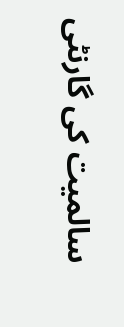سالمیت کی گارنٹی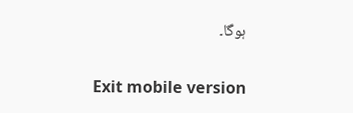ہوگا۔

Exit mobile version